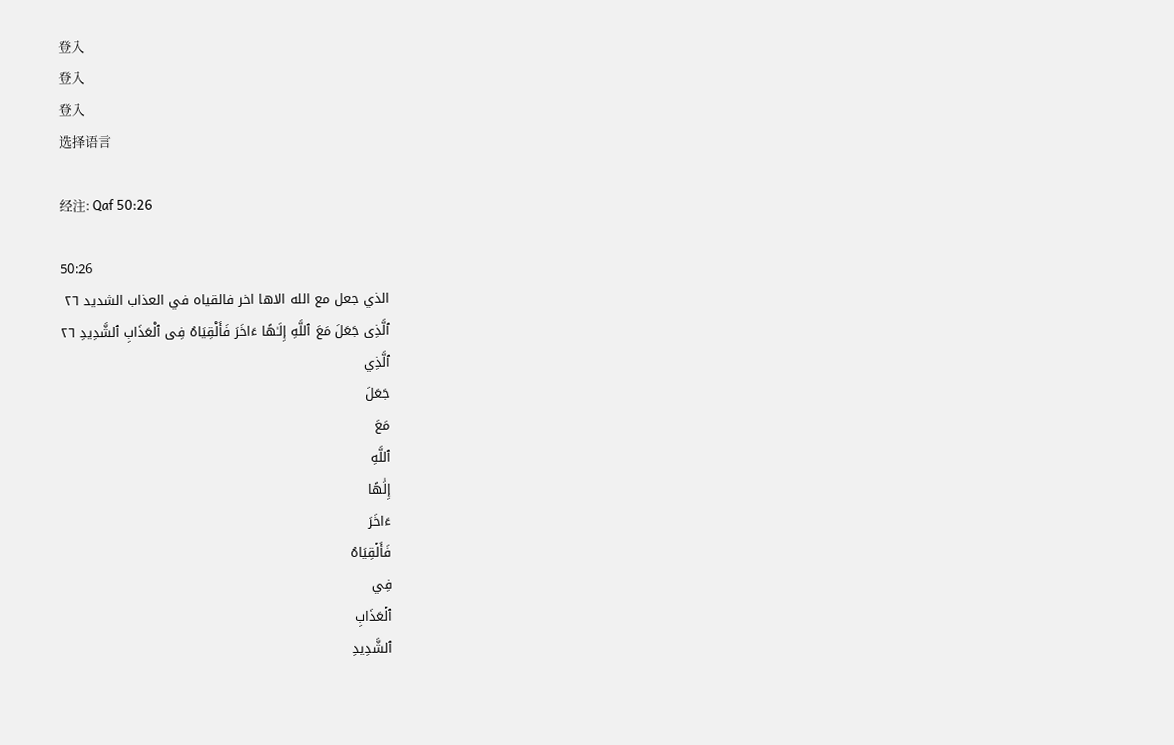登入
登入
登入
选择语言

经注: Qaf 50:26

50:26
الذي جعل مع الله الاها اخر فالقياه في العذاب الشديد ٢٦
ٱلَّذِى جَعَلَ مَعَ ٱللَّهِ إِلَـٰهًا ءَاخَرَ فَأَلْقِيَاهُ فِى ٱلْعَذَابِ ٱلشَّدِيدِ ٢٦
ٱلَّذِي
جَعَلَ
مَعَ
ٱللَّهِ
إِلَٰهًا
ءَاخَرَ
فَأَلۡقِيَاهُ
فِي
ٱلۡعَذَابِ
ٱلشَّدِيدِ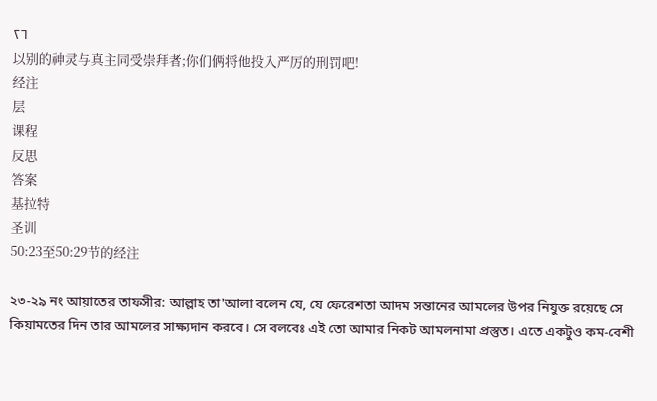٢٦
以别的神灵与真主同受崇拜者;你们俩将他投入严厉的刑罚吧!
经注
层
课程
反思
答案
基拉特
圣训
50:23至50:29节的经注

২৩-২৯ নং আয়াতের তাফসীর: আল্লাহ তা'আলা বলেন যে, যে ফেরেশতা আদম সন্তানের আমলের উপর নিযুক্ত রয়েছে সে কিয়ামতের দিন তার আমলের সাক্ষ্যদান করবে। সে বলবেঃ এই তো আমার নিকট আমলনামা প্রস্তুত। এতে একটুও কম-বেশী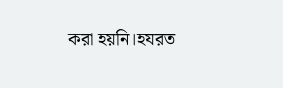করা হয়নি।হযরত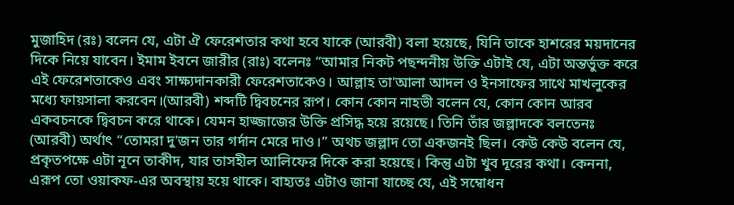মুজাহিদ (রঃ) বলেন যে, এটা ঐ ফেরেশতার কথা হবে যাকে (আরবী) বলা হয়েছে, যিনি তাকে হাশরের ময়দানের দিকে নিয়ে যাবেন। ইমাম ইবনে জারীর (রাঃ) বলেনঃ “আমার নিকট পছন্দনীয় উক্তি এটাই যে, এটা অন্তর্ভুক্ত করে এই ফেরেশতাকেও এবং সাক্ষ্যদানকারী ফেরেশতাকেও। আল্লাহ তা'আলা আদল ও ইনসাফের সাথে মাখলুকের মধ্যে ফায়সালা করবেন।(আরবী) শব্দটি দ্বিবচনের রূপ। কোন কোন নাহভী বলেন যে, কোন কোন আরব একবচনকে দ্বিবচন করে থাকে। যেমন হাজ্জাজের উক্তি প্রসিদ্ধ হয়ে রয়েছে। তিনি তাঁর জল্লাদকে বলতেনঃ (আরবী) অর্থাৎ “তোমরা দু'জন তার গর্দান মেরে দাও।” অথচ জল্লাদ তো একজনই ছিল। কেউ কেউ বলেন যে, প্রকৃতপক্ষে এটা নূনে তাকীদ, যার তাসহীল আলিফের দিকে করা হয়েছে। কিন্তু এটা খুব দূরের কথা। কেননা, এরূপ তো ওয়াকফ-এর অবস্থায় হয়ে থাকে। বাহ্যতঃ এটাও জানা যাচ্ছে যে, এই সম্বোধন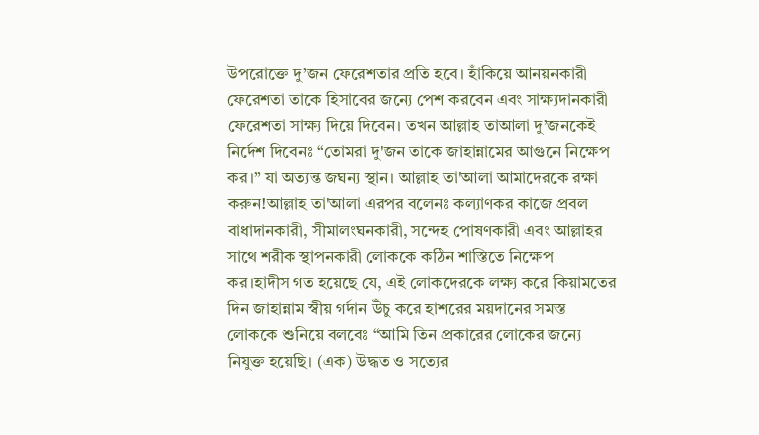উপরোক্তে দু’জন ফেরেশতার প্রতি হবে। হাঁকিয়ে আনয়নকারী ফেরেশতা তাকে হিসাবের জন্যে পেশ করবেন এবং সাক্ষ্যদানকারী ফেরেশতা সাক্ষ্য দিয়ে দিবেন। তখন আল্লাহ তাআলা দু’জনকেই নির্দেশ দিবেনঃ “তোমরা দু'জন তাকে জাহান্নামের আগুনে নিক্ষেপ কর।” যা অত্যন্ত জঘন্য স্থান। আল্লাহ তা'আলা আমাদেরকে রক্ষা করুন!আল্লাহ তা'আলা এরপর বলেনঃ কল্যাণকর কাজে প্রবল বাধাদানকারী, সীমালংঘনকারী, সন্দেহ পোষণকারী এবং আল্লাহর সাথে শরীক স্থাপনকারী লোককে কঠিন শাস্তিতে নিক্ষেপ কর।হাদীস গত হয়েছে যে, এই লোকদেরকে লক্ষ্য করে কিয়ামতের দিন জাহান্নাম স্বীয় গর্দান উঁচু করে হাশরের ময়দানের সমস্ত লোককে শুনিয়ে বলবেঃ “আমি তিন প্রকারের লোকের জন্যে নিযুক্ত হয়েছি। (এক) উদ্ধত ও সত্যের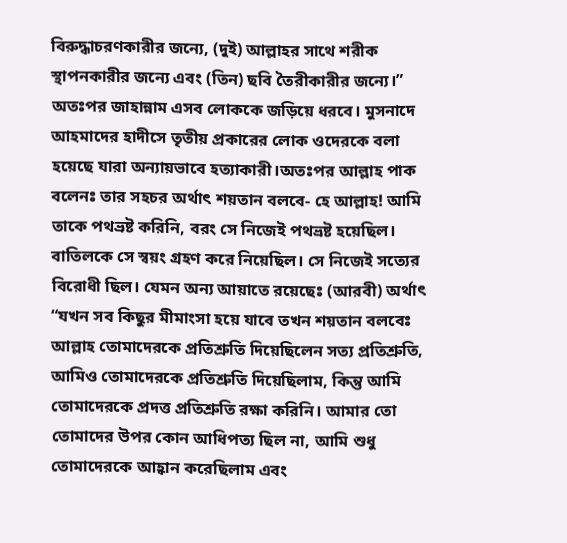বিরুদ্ধাচরণকারীর জন্যে, (দুই) আল্লাহর সাথে শরীক স্থাপনকারীর জন্যে এবং (তিন) ছবি তৈরীকারীর জন্যে।” অতঃপর জাহান্নাম এসব লোককে জড়িয়ে ধরবে। মুসনাদে আহমাদের হাদীসে তৃতীয় প্রকারের লোক ওদেরকে বলা হয়েছে যারা অন্যায়ভাবে হত্যাকারী।অতঃপর আল্লাহ পাক বলেনঃ তার সহচর অর্থাৎ শয়তান বলবে- হে আল্লাহ! আমি তাকে পথভ্রষ্ট করিনি, বরং সে নিজেই পথভ্রষ্ট হয়েছিল। বাতিলকে সে স্বয়ং গ্রহণ করে নিয়েছিল। সে নিজেই সত্যের বিরোধী ছিল। যেমন অন্য আয়াতে রয়েছেঃ (আরবী) অর্থাৎ “যখন সব কিছুর মীমাংসা হয়ে যাবে তখন শয়তান বলবেঃ আল্লাহ তোমাদেরকে প্রতিশ্রুতি দিয়েছিলেন সত্য প্রতিশ্রুতি, আমিও তোমাদেরকে প্রতিশ্রুতি দিয়েছিলাম, কিন্তু আমি তোমাদেরকে প্রদত্ত প্রতিশ্রুতি রক্ষা করিনি। আমার তো তোমাদের উপর কোন আধিপত্য ছিল না, আমি শুধু তোমাদেরকে আহ্বান করেছিলাম এবং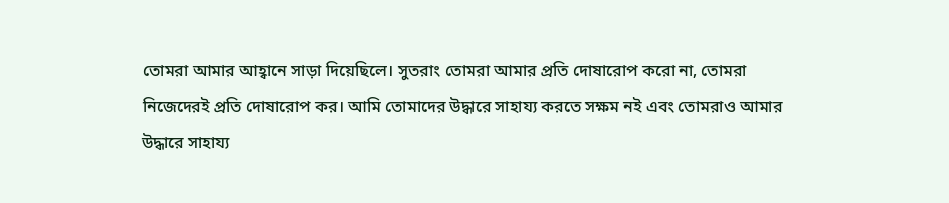তোমরা আমার আহ্বানে সাড়া দিয়েছিলে। সুতরাং তোমরা আমার প্রতি দোষারোপ করো না, তোমরা নিজেদেরই প্রতি দোষারোপ কর। আমি তোমাদের উদ্ধারে সাহায্য করতে সক্ষম নই এবং তোমরাও আমার উদ্ধারে সাহায্য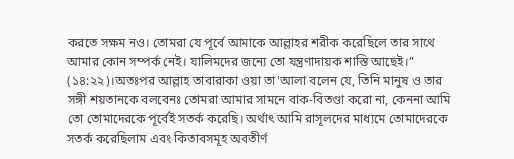করতে সক্ষম নও। তোমরা যে পূর্বে আমাকে আল্লাহর শরীক করেছিলে তার সাথে আমার কোন সম্পর্ক নেই। যালিমদের জন্যে তো যন্ত্রণাদায়ক শাস্তি আছেই।” (১৪:২২)।অতঃপর আল্লাহ তাবারাকা ওয়া তা'আলা বলেন যে, তিনি মানুষ ও তার সঙ্গী শয়তানকে বলবেনঃ তোমরা আমার সামনে বাক-বিতণ্ডা করো না, কেননা আমি তো তোমাদেরকে পূর্বেই সতর্ক করেছি। অর্থাৎ আমি রাসূলদের মাধ্যমে তোমাদেরকে সতর্ক করেছিলাম এবং কিতাবসমূহ অবতীর্ণ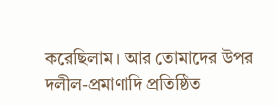করেছিলাম। আর তোমাদের উপর দলীল-প্রমাণাদি প্রতিষ্ঠিত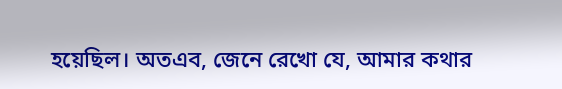হয়েছিল। অতএব, জেনে রেখো যে, আমার কথার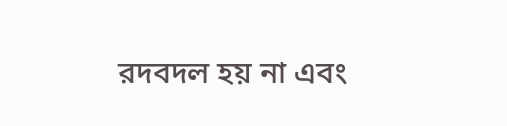রদবদল হয় না এবং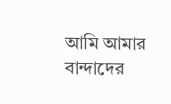আমি আমার বান্দাদের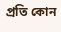প্রতি কোন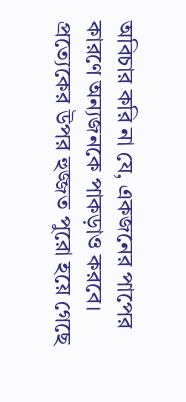অবিচার করি না যে, একজনের পাপের কারণে অন্যজনকে পাকড়াও করবে। প্রত্যেকের উপর হুজ্জত পুরো হয়ে গেছে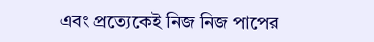এবং প্রত্যেকেই নিজ নিজ পাপের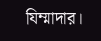যিম্মাদার।